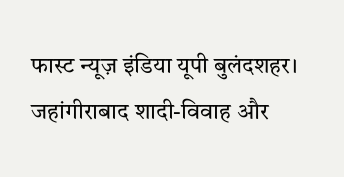फास्ट न्यूज़ इंडिया यूपी बुलंदशहर। जहांगीराबाद शादी-विवाह और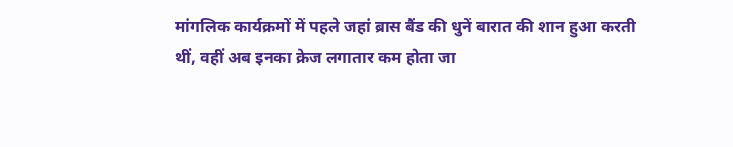मांगलिक कार्यक्रमों में पहले जहां ब्रास बैंड की धुनें बारात की शान हुआ करती थीं, वहीं अब इनका क्रेज लगातार कम होता जा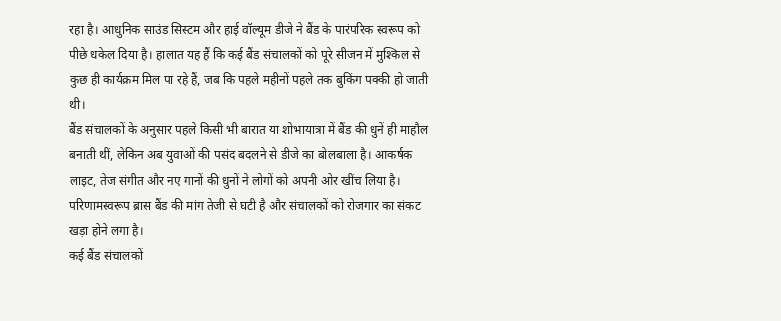रहा है। आधुनिक साउंड सिस्टम और हाई वॉल्यूम डीजे ने बैंड के पारंपरिक स्वरूप को पीछे धकेल दिया है। हालात यह हैं कि कई बैंड संचालकों को पूरे सीजन में मुश्किल से कुछ ही कार्यक्रम मिल पा रहे हैं, जब कि पहले महीनों पहले तक बुकिंग पक्की हो जाती थी।
बैंड संचालकों के अनुसार पहले किसी भी बारात या शोभायात्रा में बैंड की धुनें ही माहौल बनाती थीं, लेकिन अब युवाओं की पसंद बदलने से डीजे का बोलबाला है। आकर्षक लाइट, तेज संगीत और नए गानों की धुनों ने लोगों को अपनी ओर खींच लिया है। परिणामस्वरूप ब्रास बैंड की मांग तेजी से घटी है और संचालकों को रोजगार का संकट खड़ा होने लगा है।
कई बैंड संचालकों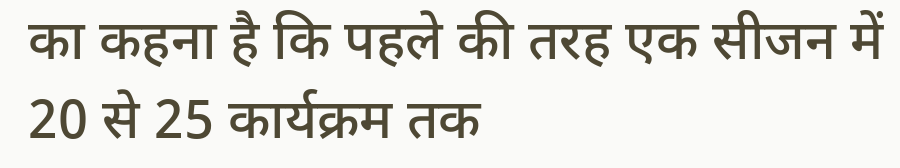का कहना है कि पहले की तरह एक सीजन में 20 से 25 कार्यक्रम तक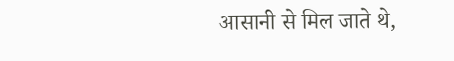आसानी से मिल जाते थे,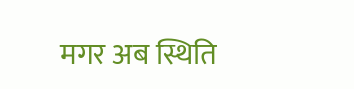मगर अब स्थिति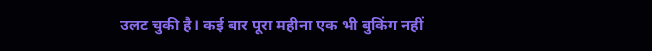उलट चुकी है। कई बार पूरा महीना एक भी बुकिंग नहीं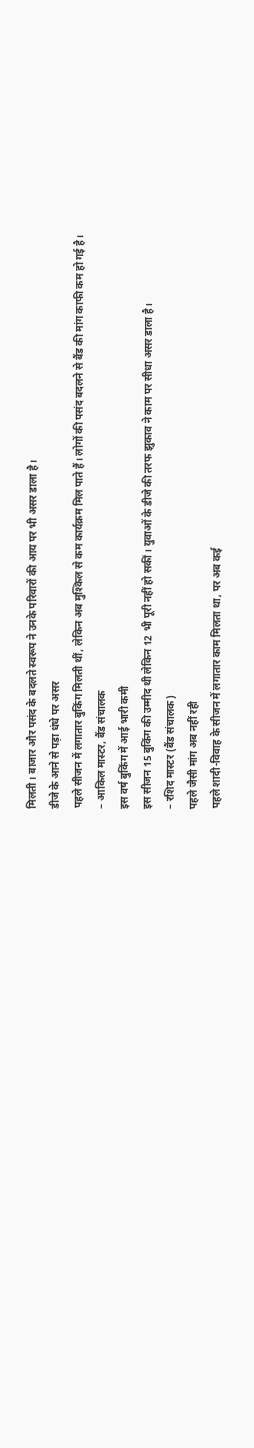मिलती। बाजार और पसंद के बदलते स्वरूप ने उनके परिवारों की आय पर भी असर डाला है।
डीजे के आने से पड़ा धंधे पर असर
पहले सीजन में लगातार बुकिंग मिलती थीं, लेकिन अब मुश्किल से कम कार्यक्रम मिल पाते हैं। लोगों की पसंद बदलने से बैंड की मांग काफी कम हो गई है।
– आकिल मास्टर, बैंड संचालक
इस वर्ष बुकिंग में आई भारी कमी
इस सीजन 15 बुकिंग की उम्मीद थी लेकिन 12 भी पूरी नहीं हो सकीं। युवाओं के डीजे की तरफ झुकाव ने काम पर सीधा असर डाला है।
– रशिद मास्टर (बैंड संचालक)
पहले जैसी मांग अब नहीं रही
पहले शादी-विवाह के सीजन में लगातार काम मिलता था, पर अब कई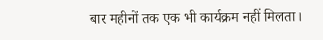बार महीनों तक एक भी कार्यक्रम नहीं मिलता।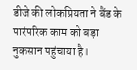डीजे की लोकप्रियता ने बैंड के पारंपरिक काम को बड़ा नुकसान पहुंचाया है।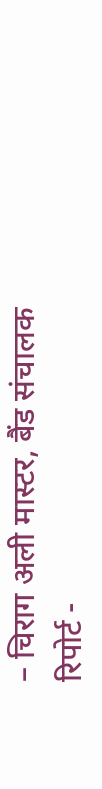– चिराग अली मास्टर, बैंड संचालक
रिपोर्ट -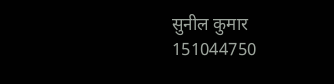सुनील कुमार 151044750